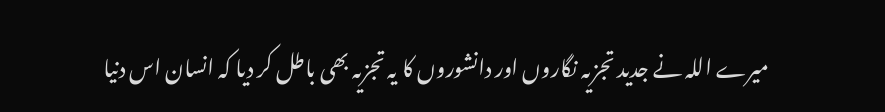میرے اللہ نے جدید تجزیہ نگاروں اور دانشوروں کا یہ تجزیہ بھی باطل کر دیا کہ انسان اس دنیا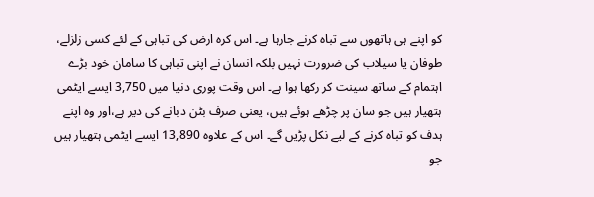کو اپنے ہی ہاتھوں سے تباہ کرنے جارہا ہے۔ اس کرہ ارض کی تباہی کے لئے کسی زلزلے، طوفان یا سیلاب کی ضرورت نہیں بلکہ انسان نے اپنی تباہی کا سامان خود بڑے اہتمام کے ساتھ سینت کر رکھا ہوا ہے۔ اس وقت پوری دنیا میں 3,750 ایسے ایٹمی ہتھیار ہیں جو سان پر چڑھے ہوئے ہیں، یعنی صرف بٹن دبانے کی دیر ہے،اور وہ اپنے ہدف کو تباہ کرنے کے لیے نکل پڑیں گے۔ اس کے علاوہ 13,890 ایسے ایٹمی ہتھیار ہیں جو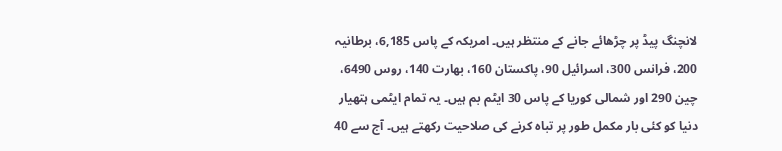لانچنگ پیڈ پر چڑھائے جانے کے منتظر ہیں۔ امریکہ کے پاس 6,185، برطانیہ 200، فرانس 300، اسرائیل 90، پاکستان 160، بھارت 140، روس 6490، چین 290 اور شمالی کوریا کے پاس 30 ایٹم بم ہیں۔ یہ تمام ایٹمی ہتھیار دنیا کو کئی بار مکمل طور پر تباہ کرنے کی صلاحیت رکھتے ہیں۔ آج سے 40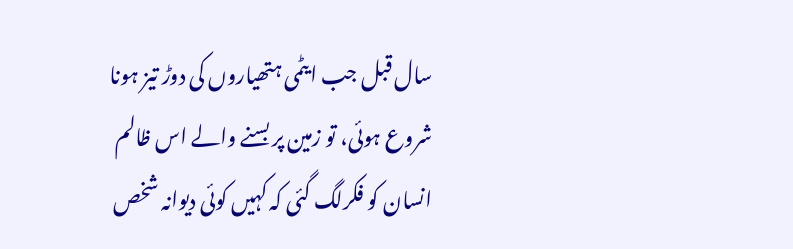سال قبل جب ایٹمی ہتھیاروں کی دوڑ تیز ہونا شروع ہوئی، تو زمین پر بسنے والے اس ظالم انسان کو فکرلگ گئی کہ کہیں کوئی دیوانہ شخص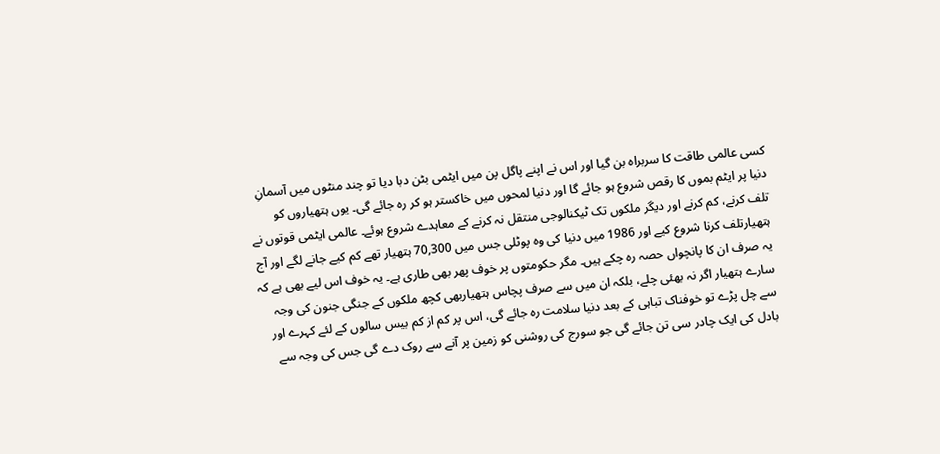کسی عالمی طاقت کا سربراہ بن گیا اور اس نے اپنے پاگل پن میں ایٹمی بٹن دبا دیا تو چند منٹوں میں آسمانِ دنیا پر ایٹم بموں کا رقص شروع ہو جائے گا اور دنیا لمحوں میں خاکستر ہو کر رہ جائے گی۔ یوں ہتھیاروں کو تلف کرنے، کم کرنے اور دیگر ملکوں تک ٹیکنالوجی منتقل نہ کرنے کے معاہدے شروع ہوئے۔ عالمی ایٹمی قوتوں نے ہتھیارتلف کرنا شروع کیے اور 1986 میں دنیا کی وہ پوٹلی جس میں 70,300 ہتھیار تھے کم کیے جانے لگے اور آج یہ صرف ان کا پانچواں حصہ رہ چکے ہیں۔ مگر حکومتوں پر خوف پھر بھی طاری ہے۔ یہ خوف اس لیے بھی ہے کہ سارے ہتھیار اگر نہ بھئی چلے، بلکہ ان میں سے صرف پچاس ہتھیاربھی کچھ ملکوں کے جنگی جنون کی وجہ سے چل پڑے تو خوفناک تباہی کے بعد دنیا سلامت رہ جائے گی، اس پر کم از کم بیس سالوں کے لئے کہرے اور بادل کی ایک چادر سی تن جائے گی جو سورج کی روشنی کو زمین پر آنے سے روک دے گی جس کی وجہ سے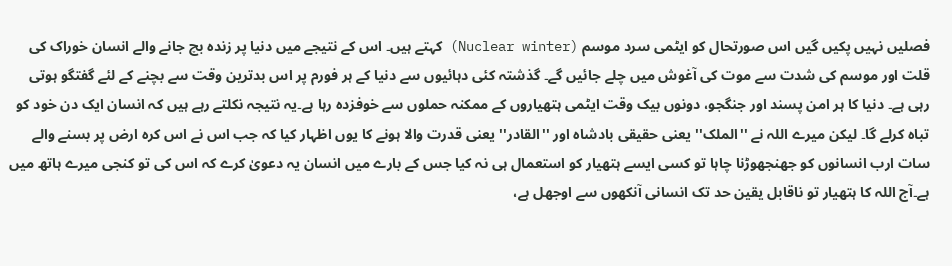فصلیں نہیں پکیں گیں اس صورتحال کو ایٹمی سرد موسم (Nuclear winter) کہتے ہیں۔ اس کے نتیجے میں دنیا پر زندہ بچ جانے والے انسان خوراک کی قلت اور موسم کی شدت سے موت کی آغوش میں چلے جائیں گے۔ گذشتہ کئی دہائیوں سے دنیا کے ہر فورم پر اس بدترین وقت سے بچنے کے لئے گفتگو ہوتی رہی ہے۔ دنیا کا ہر امن پسند اور جنگجو، دونوں بیک وقت ایٹمی ہتھیاروں کے ممکنہ حملوں سے خوفزدہ رہا ہے۔یہ نتیجہ نکلتے رہے ہیں کہ انسان ایک دن خود کو تباہ کرلے گا۔ لیکن میرے اللہ نے ''الملک'' یعنی حقیقی بادشاہ اور ''القادر'' یعنی قدرت والا ہونے کا یوں اظہار کیا کہ جب اس نے اس کرہ ارض پر بسنے والے سات ارب انسانوں کو جھنجھوڑنا چاہا تو کسی ایسے ہتھیار کو استعمال ہی نہ کیا جس کے بارے میں انسان یہ دعویٰ کرے کہ اس کی تو کنجی میرے ہاتھ میں ہے۔آج اللہ کا ہتھیار تو ناقابل یقین حد تک انسانی آنکھوں سے اوجھل ہے،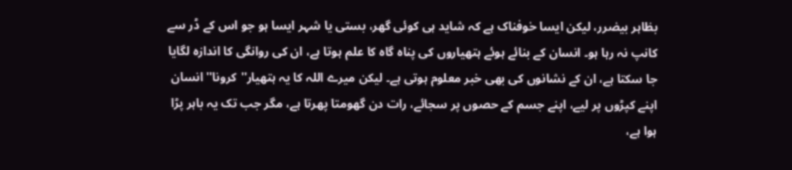بظاہر بیضرر، لیکن ایسا خوفناک ہے کہ شاید ہی کوئی گھر، بستی یا شہر ایسا ہو جو اس کے ڈر سے کانپ نہ رہا ہو۔ انسان کے بنائے ہوئے ہتھیاروں کی پناہ گاہ کا علم ہوتا ہے، ان کی روانگی کا اندازہ لگایا جا سکتا ہے، ان کے نشانوں کی بھی خبر معلوم ہوتی ہے۔ لیکن میرے اللہ کا یہ ہتھیار''کرونا'' انسان اپنے کپڑوں پر لیے، اپنے جسم کے حصوں پر سجائے، رات دن گھومتا پھرتا ہے، مگر جب تک یہ باہر پڑا ہوا ہے،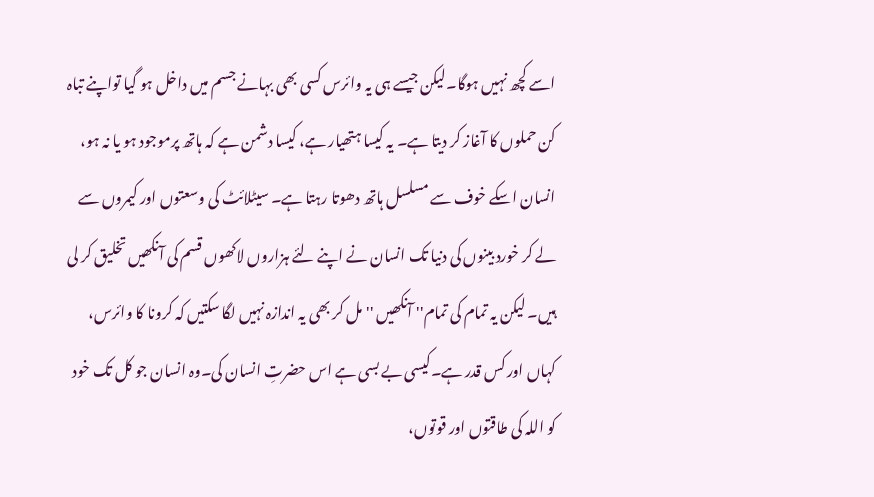اسے کچھ نہیں ہوگا۔لیکن جیسے ہی یہ وائرس کسی بھی بہانے جسم میں داخل ہو گیا تواپنے تباہ کن حملوں کا آغاز کر دیتا ہے۔ یہ کیسا ہتھیار ہے، کیسا دشمن ہے کہ ہاتھ پرموجود ہو یا نہ ہو، انسان اسکے خوف سے مسلسل ہاتھ دھوتا رہتا ہے۔ سیٹلائٹ کی وسعتوں اور کیمروں سے لے کر خورد بینوں کی دنیا تک انسان نے اپنے لئے ہزاروں لاکھوں قسم کی آنکھیں تخلیق کر لی ہیں۔ لیکن یہ تمام کی تمام'' آنکھیں '' مل کر بھی یہ اندازہ نہیں لگا سکتیں کہ کرونا کا وائرس، کہاں اور کس قدر ہے۔کیسی بے بسی ہے اس حضرتِ انسان کی۔وہ انسان جو کل تک خود کو اللہ کی طاقتوں اور قوتوں،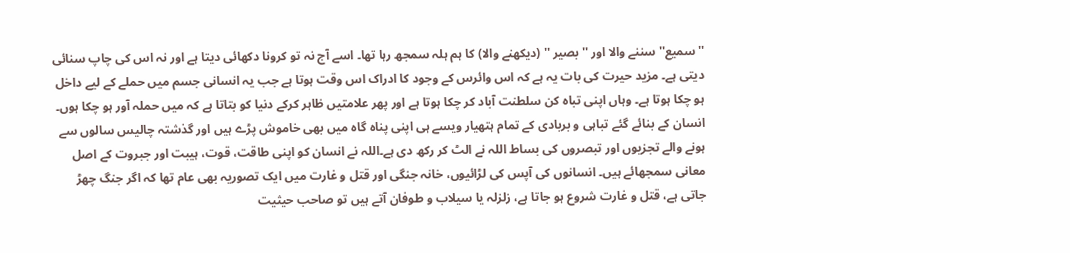''سمیع'' سننے والا اور ''بصیر '' (دیکھنے والا) کا ہم ہلہ سمجھ رہا تھا۔ اسے آج نہ تو کرونا دکھائی دیتا ہے اور نہ اس کی چاپ سنائی دیتی ہے۔ مزید حیرت کی بات یہ ہے کہ اس وائرس کے وجود کا ادراک اس وقت ہوتا ہے جب یہ انسانی جسم میں حملے کے لیے داخل ہو چکا ہوتا ہے۔ وہاں اپنی تباہ کن سلطنت آباد کر چکا ہوتا ہے اور پھر علامتیں ظاہر کرکے دنیا کو بتاتا ہے کہ میں حملہ آور ہو چکا ہوں۔ انسان کے بنائے گئے تباہی و بربادی کے تمام ہتھیار ویسے ہی اپنی پناہ گاہ میں بھی خاموش پڑے ہیں اور گذشتہ چالیس سالوں سے ہونے والے تجزیوں اور تبصروں کی بساط اللہ نے الٹ کر رکھ دی ہے۔اللہ نے انسان کو اپنی طاقت، قوت، ہیبت اور جبروت کے اصل معانی سمجھائے ہیں۔ انسانوں کی آپس کی لڑائیوں، خانہ جنگی اور قتل و غارت میں ایک تصوریہ بھی عام تھا کہ اگر جنگ چھڑ جاتی ہے، قتل و غارت شروع ہو جاتا ہے، زلزلہ یا سیلاب و طوفان آتے ہیں تو صاحب حیثیت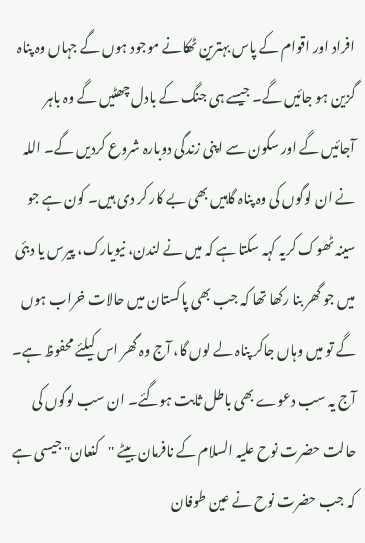افراد اور اقوام کے پاس بہترین ٹھکانے موجود ہوں گے جہاں وہ پناہ گزین ہو جائیں گے۔ جیسے ہی جنگ کے بادل چھٹیں گے وہ باہر آجائیں گے اور سکون سے اپنی زندگی دوبارہ شروع کردیں گے۔ اللہ نے ان لوگوں کی وہ پناہ گاہیں بھی بے کار کر دی ہیں۔ کون ہے جو سینہ ٹھوک کریہ کہہ سکتا ہے کہ میں نے لندن، نیویارک، پیرس یا دبئی میں جو گھر بنا رکھا تھا کہ جب بھی پاکستان میں حالات خراب ہوں گے تو میں وہاں جاکر پناہ لے لوں گا، آج وہ گھر اس کیلئے محفوظ ہے۔ آج یہ سب دعوے بھی باطل ثابت ہوگئے۔ ان سب لوگوں کی حالت حضرت نوح علیہ السلام کے نافرمان بیٹے ''کنعان'' جیسی ہے کہ جب حضرت نوح نے عین طوفان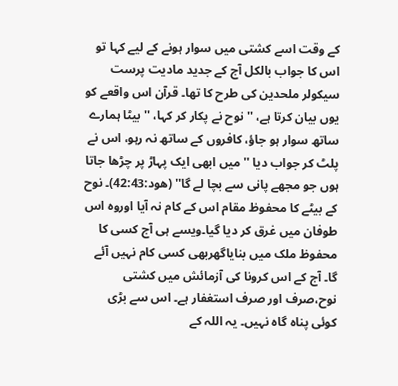کے وقت اسے کشتی میں سوار ہونے کے لیے کہا تو اس کا جواب بالکل آج کے جدید مادیت پرست سیکولر ملحدین کی طرح کا تھا۔ قرآن اس واقعے کو یوں بیان کرتا ہے، '' نوح نے پکار کر کہا، '' بیٹا ہمارے ساتھ سوار ہو جاؤ، کافروں کے ساتھ نہ رہو، اس نے پلٹ کر جواب دیا '' میں ابھی ایک پہاڑ پر چڑھا جاتا ہوں جو مجھے پانی سے بچا لے گا'' (ھود:42:43)۔ نوح کے بیٹے کا محفوظ مقام اس کے کام نہ آیا اوروہ اس طوفان میں غرق کر دیا گیا۔ویسے ہی آج کسی کا محفوظ ملک میں بنایاگھربھی کسی کام نہیں آئے گا۔ آج کے اس کرونا کی آزمائش میں کشتی نوح،صرف اور صرف استغفار ہے۔ اس سے بڑی کوئی پناہ گاہ نہیں۔ یہ اللہ کے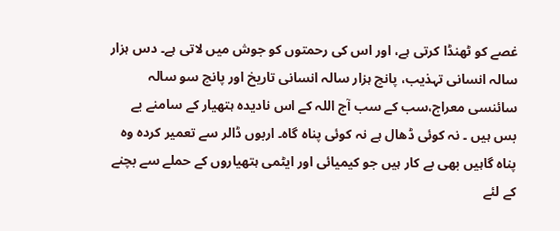غصے کو ٹھنڈا کرتی ہے، اور اس کی رحمتوں کو جوش میں لاتی ہے۔ دس ہزار سالہ انسانی تہذیب، پانچ ہزار سالہ انسانی تاریخ اور پانچ سو سالہ سائنسی معراج،سب کے سب آج اللہ کے اس نادیدہ ہتھیار کے سامنے بے بس ہیں ۔ نہ کوئی ڈھال ہے نہ کوئی پناہ گاہ۔ اربوں ڈالر سے تعمیر کردہ وہ پناہ گاہیں بھی بے کار ہیں جو کیمیائی اور ایٹمی ہتھیاروں کے حملے سے بچنے کے لئے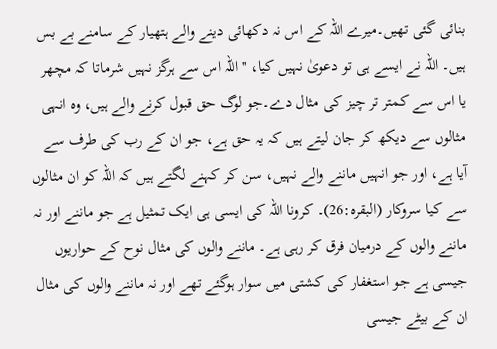بنائی گئی تھیں۔میرے اللہ کے اس نہ دکھائی دینے والے ہتھیار کے سامنے بے بس ہیں۔ اللہ نے ایسے ہی تو دعویٰ نہیں کیا، '' اللہ اس سے ہرگز نہیں شرماتا کہ مچھر یا اس سے کمتر تر چیز کی مثال دے۔جو لوگ حق قبول کرنے والے ہیں، وہ انہی مثالوں سے دیکھ کر جان لیتے ہیں کہ یہ حق ہے، جو ان کے رب کی طرف سے آیا ہے، اور جو انہیں ماننے والے نہیں، سن کر کہنے لگتے ہیں کہ اللہ کو ان مثالوں سے کیا سروکار (البقرہ:26)۔ کرونا اللہ کی ایسی ہی ایک تمثیل ہے جو ماننے اور نہ ماننے والوں کے درمیان فرق کر رہی ہے۔ ماننے والوں کی مثال نوح کے حواریوں جیسی ہے جو استغفار کی کشتی میں سوار ہوگئے تھے اور نہ ماننے والوں کی مثال ان کے بیٹے جیسی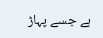ہے جسے پہاڑ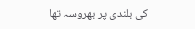کی بلندی پر بھروسہ تھا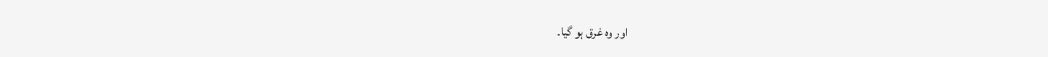اور وہ غرق ہو گیا۔